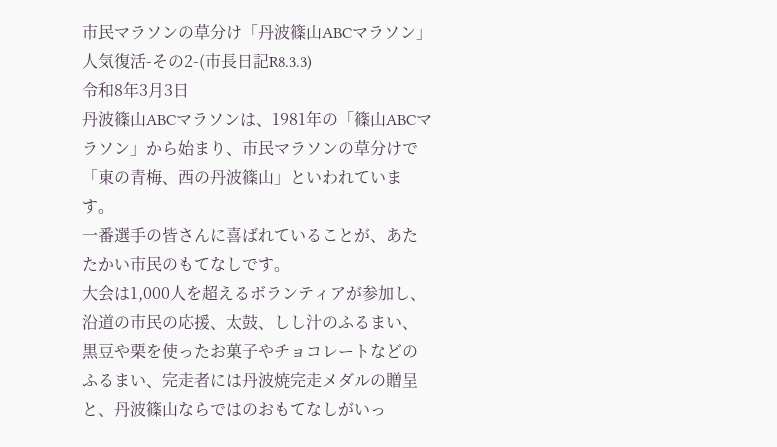市民マラソンの草分け「丹波篠山ABCマラソン」人気復活-その2-(市長日記R8.3.3)
令和8年3月3日
丹波篠山ABCマラソンは、1981年の「篠山ABCマラソン」から始まり、市民マラソンの草分けで「東の青梅、西の丹波篠山」といわれています。
一番選手の皆さんに喜ばれていることが、あたたかい市民のもてなしです。
大会は1,000人を超えるボランティアが参加し、沿道の市民の応援、太鼓、しし汁のふるまい、黒豆や栗を使ったお菓子やチョコレートなどのふるまい、完走者には丹波焼完走メダルの贈呈と、丹波篠山ならではのおもてなしがいっ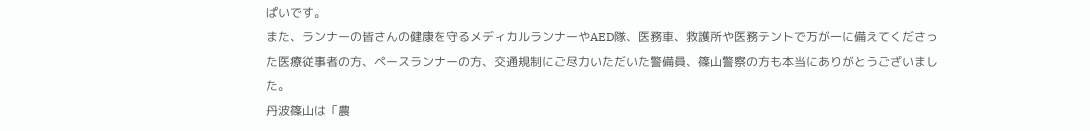ぱいです。
また、ランナーの皆さんの健康を守るメディカルランナーやAED隊、医務車、救護所や医務テントで万が一に備えてくださった医療従事者の方、ペースランナーの方、交通規制にご尽力いただいた警備員、篠山警察の方も本当にありがとうございました。
丹波篠山は「農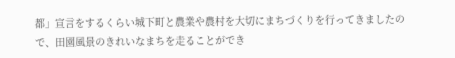都」宣言をするくらい城下町と農業や農村を大切にまちづくりを行ってきましたので、田園風景のきれいなまちを走ることができ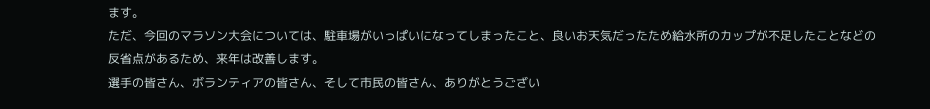ます。
ただ、今回のマラソン大会については、駐車場がいっぱいになってしまったこと、良いお天気だったため給水所のカップが不足したことなどの反省点があるため、来年は改善します。
選手の皆さん、ボランティアの皆さん、そして市民の皆さん、ありがとうござい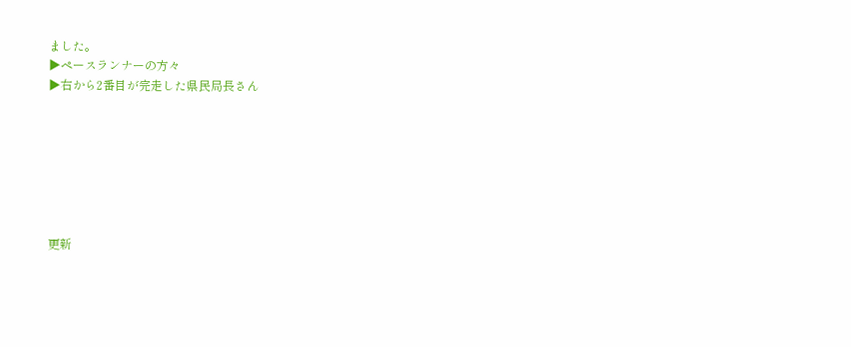ました。
▶ペースランナーの方々
▶右から2番目が完走した県民局長さん







更新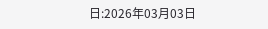日:2026年03月03日